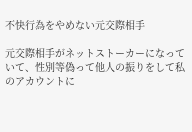不快行為をやめない元交際相手

元交際相手がネットストーカーになっていて、性別等偽って他人の振りをして私のアカウントに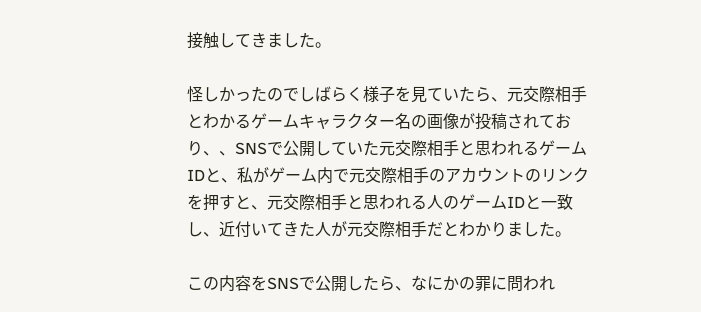接触してきました。

怪しかったのでしばらく様子を見ていたら、元交際相手とわかるゲームキャラクター名の画像が投稿されており、、SNSで公開していた元交際相手と思われるゲームIDと、私がゲーム内で元交際相手のアカウントのリンクを押すと、元交際相手と思われる人のゲームIDと一致し、近付いてきた人が元交際相手だとわかりました。

この内容をSNSで公開したら、なにかの罪に問われ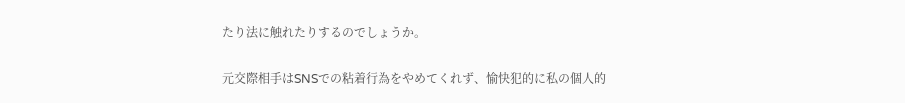たり法に触れたりするのでしょうか。

元交際相手はSNSでの粘着行為をやめてくれず、愉快犯的に私の個人的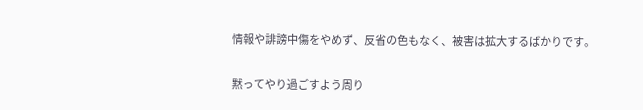情報や誹謗中傷をやめず、反省の色もなく、被害は拡大するばかりです。

黙ってやり過ごすよう周り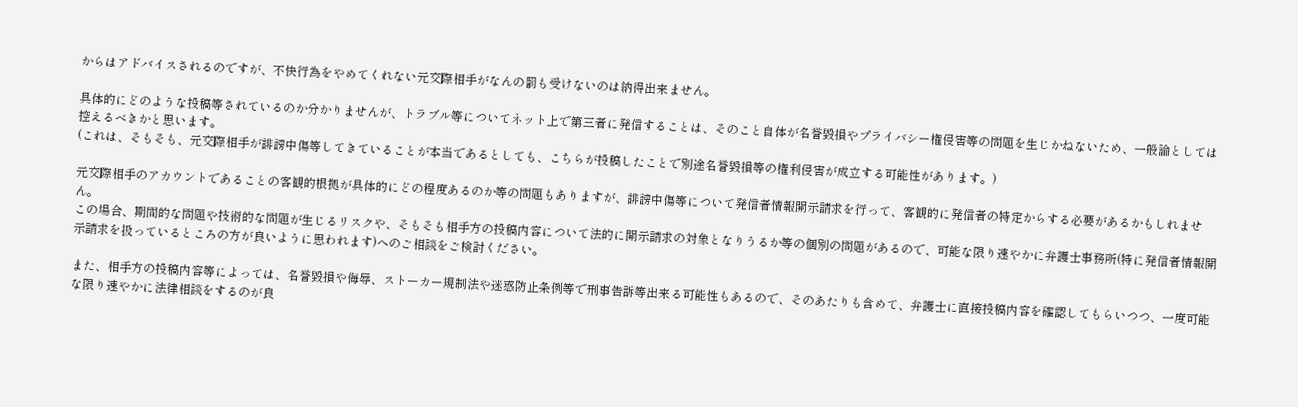からはアドバイスされるのですが、不快行為をやめてくれない元交際相手がなんの罰も受けないのは納得出来ません。

具体的にどのような投稿等されているのか分かりませんが、トラブル等についてネット上で第三者に発信することは、そのこと自体が名誉毀損やプライバシー権侵害等の問題を生じかねないため、一般論としては控えるべきかと思います。
(これは、そもそも、元交際相手が誹謗中傷等してきていることが本当であるとしても、こちらが投稿したことで別途名誉毀損等の権利侵害が成立する可能性があります。)

元交際相手のアカウントであることの客観的根拠が具体的にどの程度あるのか等の問題もありますが、誹謗中傷等について発信者情報開示請求を行って、客観的に発信者の特定からする必要があるかもしれません。
この場合、期間的な問題や技術的な問題が生じるリスクや、そもそも相手方の投稿内容について法的に開示請求の対象となりうるか等の個別の問題があるので、可能な限り速やかに弁護士事務所(特に発信者情報開示請求を扱っているところの方が良いように思われます)へのご相談をご検討ください。

また、相手方の投稿内容等によっては、名誉毀損や侮辱、ストーカー規制法や迷惑防止条例等で刑事告訴等出来る可能性もあるので、そのあたりも含めて、弁護士に直接投稿内容を確認してもらいつつ、一度可能な限り速やかに法律相談をするのが良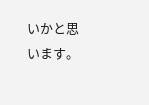いかと思います。